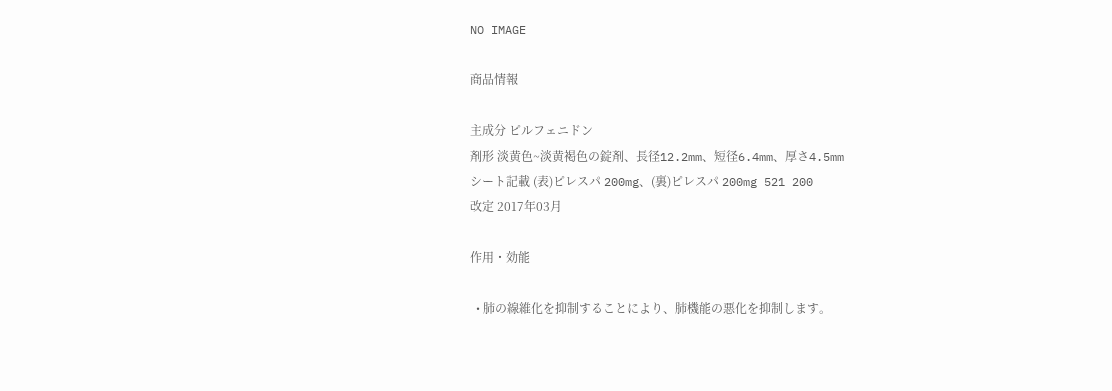NO IMAGE

商品情報

主成分 ピルフェニドン
剤形 淡黄色~淡黄褐色の錠剤、長径12.2mm、短径6.4mm、厚さ4.5mm
シート記載 (表)ピレスパ 200mg、(裏)ピレスパ 200mg 521 200
改定 2017年03月

作用・効能

  • 肺の線維化を抑制することにより、肺機能の悪化を抑制します。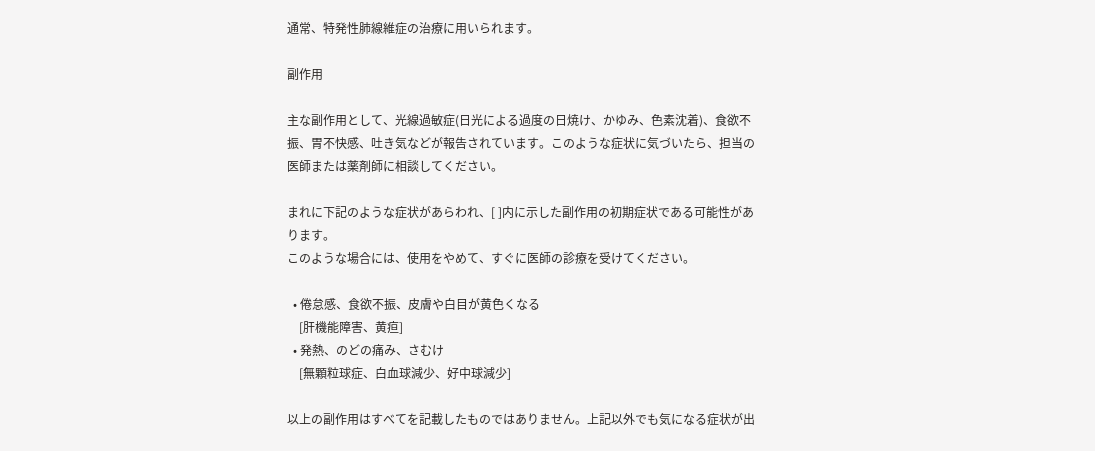通常、特発性肺線維症の治療に用いられます。

副作用

主な副作用として、光線過敏症(日光による過度の日焼け、かゆみ、色素沈着)、食欲不振、胃不快感、吐き気などが報告されています。このような症状に気づいたら、担当の医師または薬剤師に相談してください。

まれに下記のような症状があらわれ、[ ]内に示した副作用の初期症状である可能性があります。
このような場合には、使用をやめて、すぐに医師の診療を受けてください。

  • 倦怠感、食欲不振、皮膚や白目が黄色くなる
    [肝機能障害、黄疸]
  • 発熱、のどの痛み、さむけ
    [無顆粒球症、白血球減少、好中球減少]

以上の副作用はすべてを記載したものではありません。上記以外でも気になる症状が出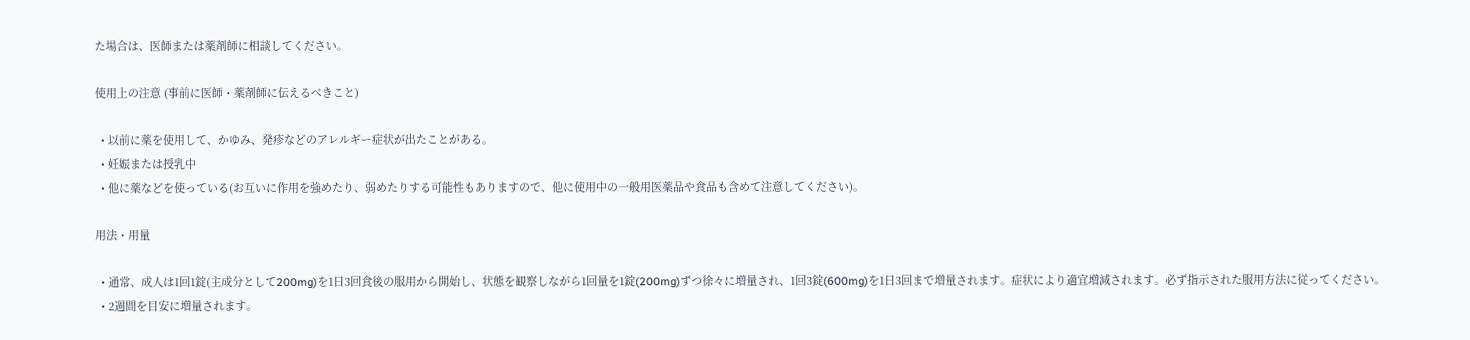た場合は、医師または薬剤師に相談してください。

使用上の注意 (事前に医師・薬剤師に伝えるべきこと)

  • 以前に薬を使用して、かゆみ、発疹などのアレルギー症状が出たことがある。
  • 妊娠または授乳中
  • 他に薬などを使っている(お互いに作用を強めたり、弱めたりする可能性もありますので、他に使用中の一般用医薬品や食品も含めて注意してください)。

用法・用量

  • 通常、成人は1回1錠(主成分として200mg)を1日3回食後の服用から開始し、状態を観察しながら1回量を1錠(200mg)ずつ徐々に増量され、1回3錠(600mg)を1日3回まで増量されます。症状により適宜増減されます。必ず指示された服用方法に従ってください。
  • 2週間を目安に増量されます。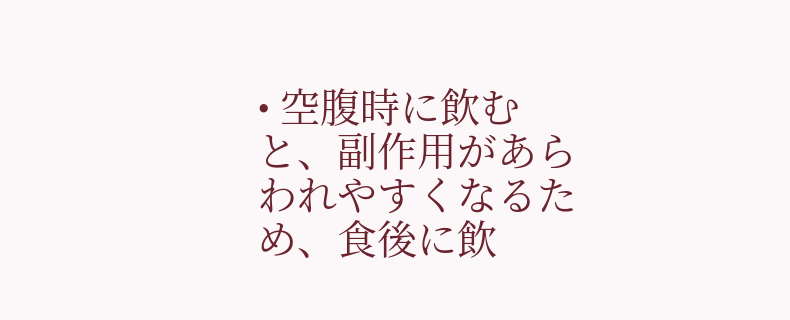• 空腹時に飲むと、副作用があらわれやすくなるため、食後に飲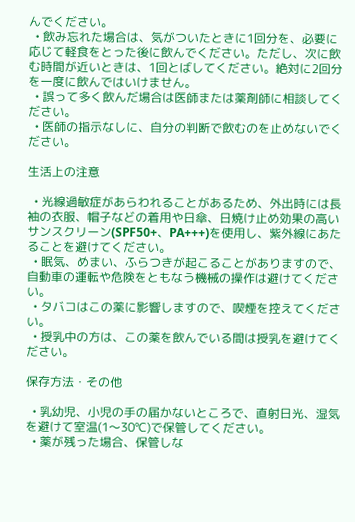んでください。
  • 飲み忘れた場合は、気がついたときに1回分を、必要に応じて軽食をとった後に飲んでください。ただし、次に飲む時間が近いときは、1回とばしてください。絶対に2回分を一度に飲んではいけません。
  • 誤って多く飲んだ場合は医師または薬剤師に相談してください。
  • 医師の指示なしに、自分の判断で飲むのを止めないでください。

生活上の注意

  • 光線過敏症があらわれることがあるため、外出時には長袖の衣服、帽子などの着用や日傘、日焼け止め効果の高いサンスクリーン(SPF50+、PA+++)を使用し、紫外線にあたることを避けてください。
  • 眠気、めまい、ふらつきが起こることがありますので、自動車の運転や危険をともなう機械の操作は避けてください。
  • タバコはこの薬に影響しますので、喫煙を控えてください。
  • 授乳中の方は、この薬を飲んでいる間は授乳を避けてください。

保存方法・その他

  • 乳幼児、小児の手の届かないところで、直射日光、湿気を避けて室温(1〜30℃)で保管してください。
  • 薬が残った場合、保管しな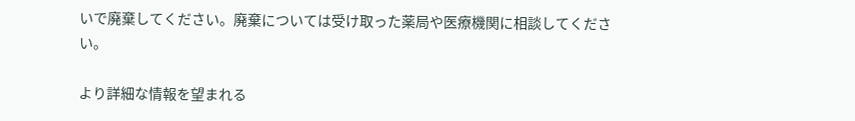いで廃棄してください。廃棄については受け取った薬局や医療機関に相談してください。

より詳細な情報を望まれる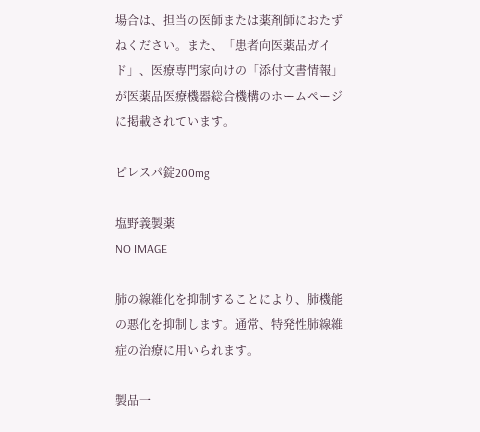場合は、担当の医師または薬剤師におたずねください。また、「患者向医薬品ガイド」、医療専門家向けの「添付文書情報」が医薬品医療機器総合機構のホームページに掲載されています。

ピレスパ錠200mg

塩野義製薬
NO IMAGE

肺の線維化を抑制することにより、肺機能の悪化を抑制します。通常、特発性肺線維症の治療に用いられます。

製品一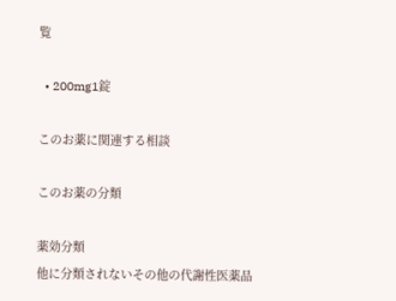覧

  • 200mg1錠

このお薬に関連する相談

このお薬の分類

薬効分類
他に分類されないその他の代謝性医薬品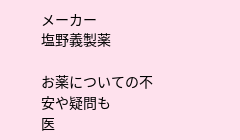メーカー
塩野義製薬

お薬についての不安や疑問も
医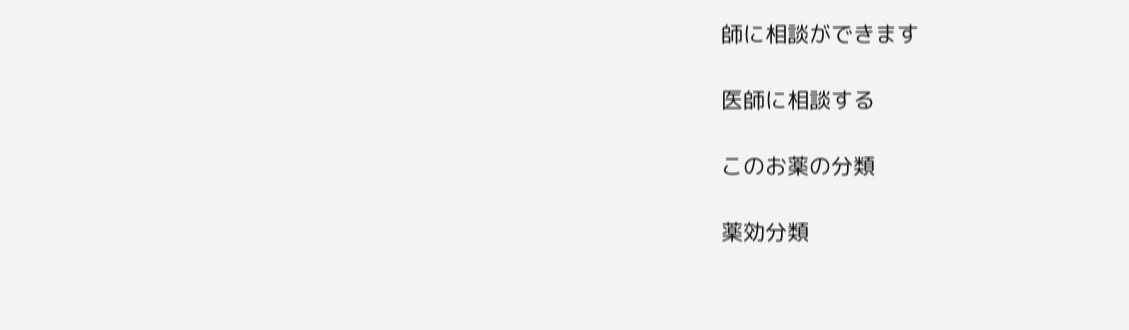師に相談ができます

医師に相談する

このお薬の分類

薬効分類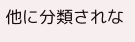他に分類されな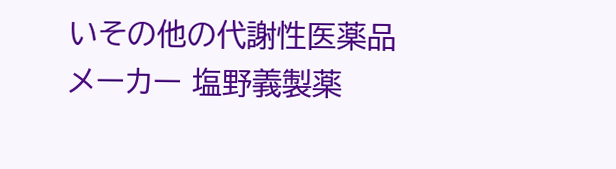いその他の代謝性医薬品
メーカー 塩野義製薬